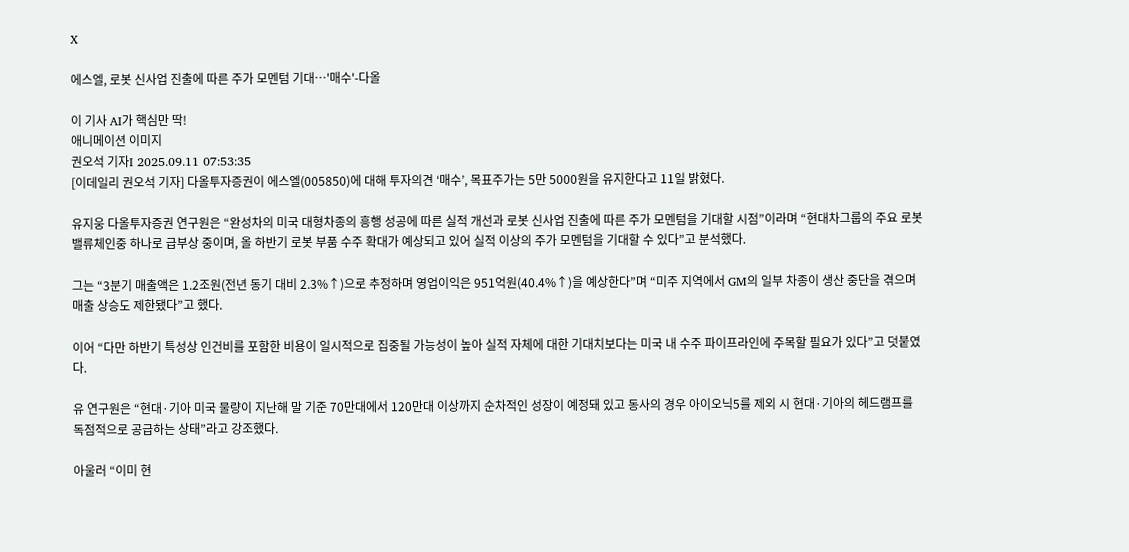X

에스엘, 로봇 신사업 진출에 따른 주가 모멘텀 기대…'매수'-다올

이 기사 AI가 핵심만 딱!
애니메이션 이미지
권오석 기자I 2025.09.11 07:53:35
[이데일리 권오석 기자] 다올투자증권이 에스엘(005850)에 대해 투자의견 ‘매수’, 목표주가는 5만 5000원을 유지한다고 11일 밝혔다.

유지웅 다올투자증권 연구원은 “완성차의 미국 대형차종의 흥행 성공에 따른 실적 개선과 로봇 신사업 진출에 따른 주가 모멘텀을 기대할 시점”이라며 “현대차그룹의 주요 로봇 밸류체인중 하나로 급부상 중이며, 올 하반기 로봇 부품 수주 확대가 예상되고 있어 실적 이상의 주가 모멘텀을 기대할 수 있다”고 분석했다.

그는 “3분기 매출액은 1.2조원(전년 동기 대비 2.3%↑)으로 추정하며 영업이익은 951억원(40.4%↑)을 예상한다”며 “미주 지역에서 GM의 일부 차종이 생산 중단을 겪으며 매출 상승도 제한됐다”고 했다.

이어 “다만 하반기 특성상 인건비를 포함한 비용이 일시적으로 집중될 가능성이 높아 실적 자체에 대한 기대치보다는 미국 내 수주 파이프라인에 주목할 필요가 있다”고 덧붙였다.

유 연구원은 “현대·기아 미국 물량이 지난해 말 기준 70만대에서 120만대 이상까지 순차적인 성장이 예정돼 있고 동사의 경우 아이오닉5를 제외 시 현대·기아의 헤드램프를 독점적으로 공급하는 상태”라고 강조했다.

아울러 “이미 현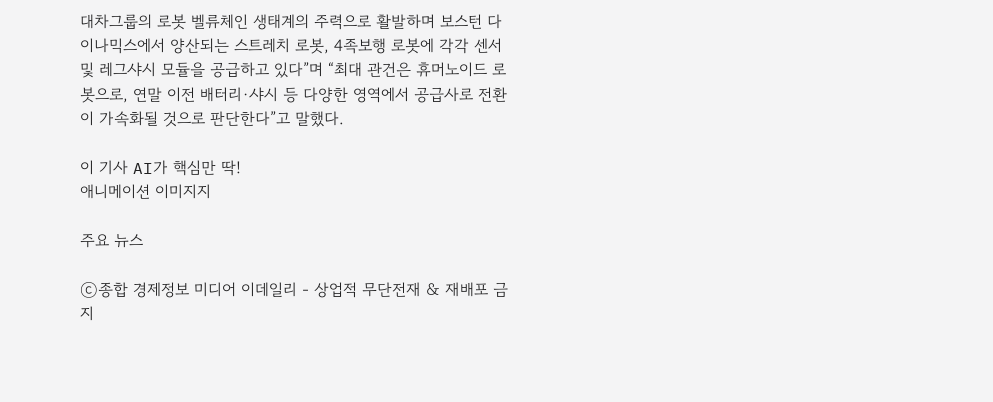대차그룹의 로봇 벨류체인 생태계의 주력으로 활발하며 보스턴 다이나믹스에서 양산되는 스트레치 로봇, 4족보행 로봇에 각각 센서 및 레그샤시 모듈을 공급하고 있다”며 “최대 관건은 휴머노이드 로봇으로, 연말 이전 배터리·샤시 등 다양한 영역에서 공급사로 전환이 가속화될 것으로 판단한다”고 말했다.

이 기사 AI가 핵심만 딱!
애니메이션 이미지지

주요 뉴스

ⓒ종합 경제정보 미디어 이데일리 - 상업적 무단전재 & 재배포 금지